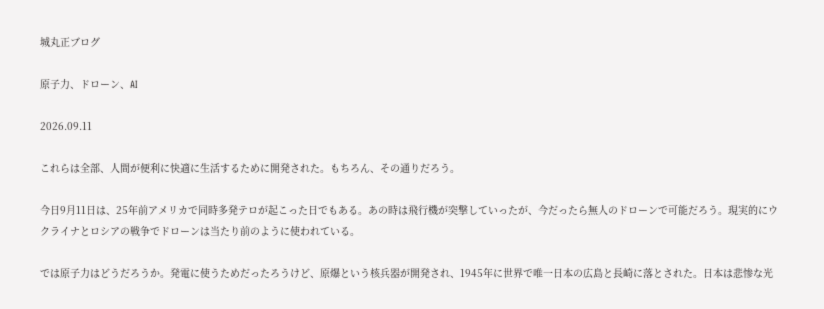城丸正ブログ

原子力、ドローン、AI

2026.09.11

これらは全部、人間が便利に快適に生活するために開発された。もちろん、その通りだろう。

今日9月11日は、25年前アメリカで同時多発テロが起こった日でもある。あの時は飛行機が突撃していったが、今だったら無人のドローンで可能だろう。現実的にウクライナとロシアの戦争でドローンは当たり前のように使われている。

では原子力はどうだろうか。発電に使うためだったろうけど、原爆という核兵器が開発され、1945年に世界で唯一日本の広島と長崎に落とされた。日本は悲惨な光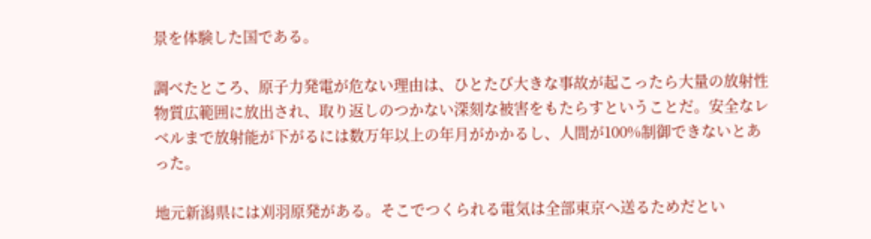景を体験した国である。

調べたところ、原子力発電が危ない理由は、ひとたび大きな事故が起こったら大量の放射性物質広範囲に放出され、取り返しのつかない深刻な被害をもたらすということだ。安全なレベルまで放射能が下がるには数万年以上の年月がかかるし、人間が100%制御できないとあった。

地元新潟県には刈羽原発がある。そこでつくられる電気は全部東京へ送るためだとい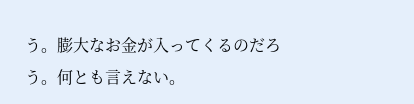う。膨大なお金が入ってくるのだろう。何とも言えない。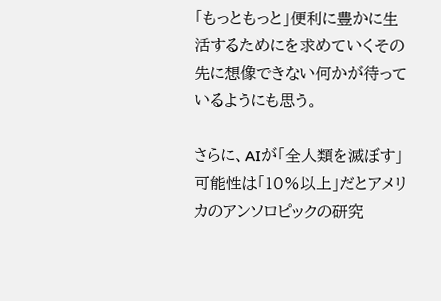「もっともっと」便利に豊かに生活するためにを求めていくその先に想像できない何かが待っているようにも思う。

さらに、AIが「全人類を滅ぼす」可能性は「10%以上」だとアメリカのアンソロピックの研究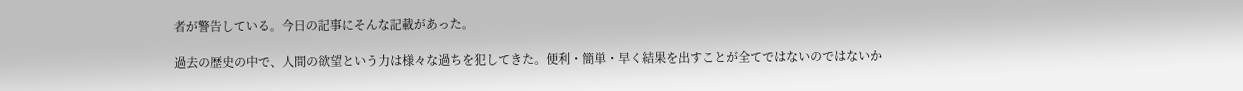者が警告している。今日の記事にそんな記載があった。

過去の歴史の中で、人間の欲望という力は様々な過ちを犯してきた。便利・簡単・早く結果を出すことが全てではないのではないか